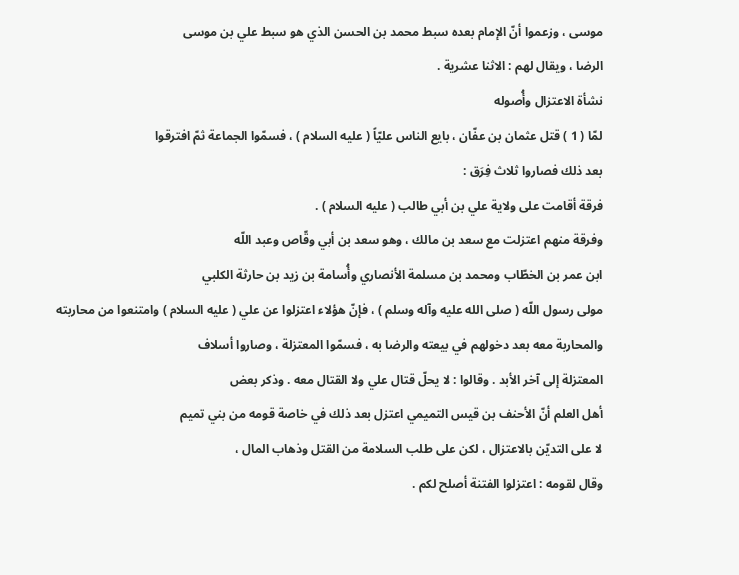موسى ، وزعموا أنّ الإمام بعده سبط محمد بن الحسن الذي هو سبط علي بن موسى
الرضا ، ويقال لهم : الاثنا عشرية .
نشأة الاعتزال وأُصوله
لمّا ( 1 ) قتل عثمان بن عفّان ، بايع الناس عليّاً ( عليه السلام ) ، فسمّوا الجماعة ثمّ افترقوا
بعد ذلك فصاروا ثلاث فِرَق :
فرقة أقامت على ولاية علي بن أبي طالب ( عليه السلام ) .
وفرقة منهم اعتزلت مع سعد بن مالك ، وهو سعد بن أبي وقّاص وعبد اللّه
ابن عمر بن الخطّاب ومحمد بن مسلمة الأنصاري وأُسامة بن زيد بن حارثة الكلبي
مولى رسول اللّه ( صلى الله عليه وآله وسلم ) ، فإنّ هؤلاء اعتزلوا عن علي ( عليه السلام ) وامتنعوا من محاربته
والمحاربة معه بعد دخولهم في بيعته والرضا به ، فسمّوا المعتزلة ، وصاروا أسلاف
المعتزلة إلى آخر الأبد . وقالوا : لا يحلّ قتال علي ولا القتال معه . وذكر بعض
أهل العلم أنّ الأحنف بن قيس التميمي اعتزل بعد ذلك في خاصة قومه من بني تميم
لا على التديّن بالاعتزال ، لكن على طلب السلامة من القتل وذهاب المال ،
وقال لقومه : اعتزلوا الفتنة أصلح لكم .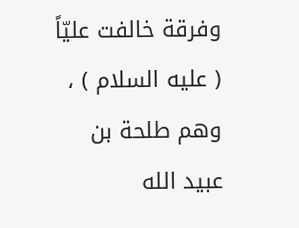وفرقة خالفت عليّاً ( عليه السلام ) ، وهم طلحة بن عبيد الله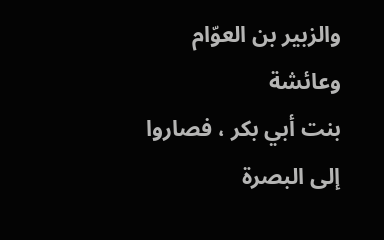والزبير بن العوّام وعائشة
بنت أبي بكر ، فصاروا إلى البصرة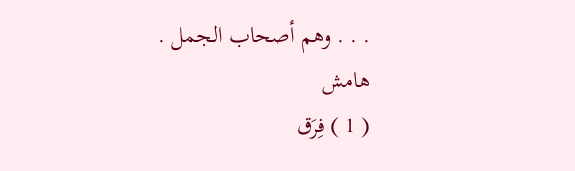. . . وهم أصحاب الجمل .
هامش
( 1 ) فِرَق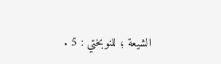الشيعة ؛ للنوبختي : 5 .